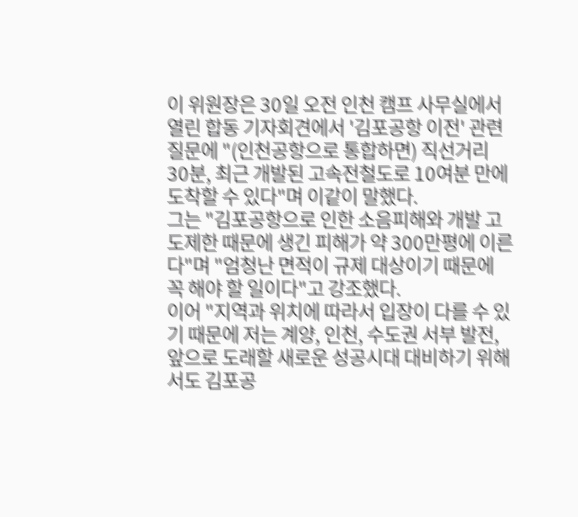이 위원장은 30일 오전 인천 캠프 사무실에서 열린 합동 기자회견에서 '김포공항 이전' 관련 질문에 "(인천공항으로 통합하면) 직선거리 30분, 최근 개발된 고속전철도로 10여분 만에 도착할 수 있다"며 이같이 말했다.
그는 "김포공항으로 인한 소음피해와 개발 고도제한 때문에 생긴 피해가 약 300만평에 이른다"며 "엄청난 면적이 규제 대상이기 때문에 꼭 해야 할 일이다"고 강조했다.
이어 "지역과 위치에 따라서 입장이 다를 수 있기 때문에 저는 계양, 인천, 수도권 서부 발전, 앞으로 도래할 새로운 성공시대 대비하기 위해서도 김포공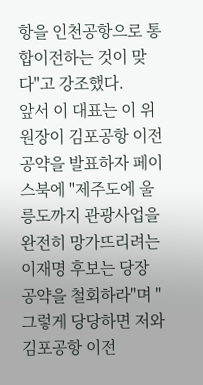항을 인천공항으로 통합이전하는 것이 맞다"고 강조했다.
앞서 이 대표는 이 위원장이 김포공항 이전 공약을 발표하자 페이스북에 "제주도에 울릉도까지 관광사업을 완전히 망가뜨리려는 이재명 후보는 당장 공약을 철회하라"며 "그렇게 당당하면 저와 김포공항 이전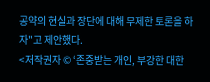공약의 현실과 장단에 대해 무제한 토론을 하자"고 제안했다.
<저작권자 © ‘존중받는 개인, 부강한 대한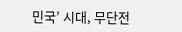민국’ 시대, 무단전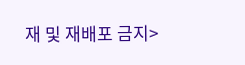재 및 재배포 금지>